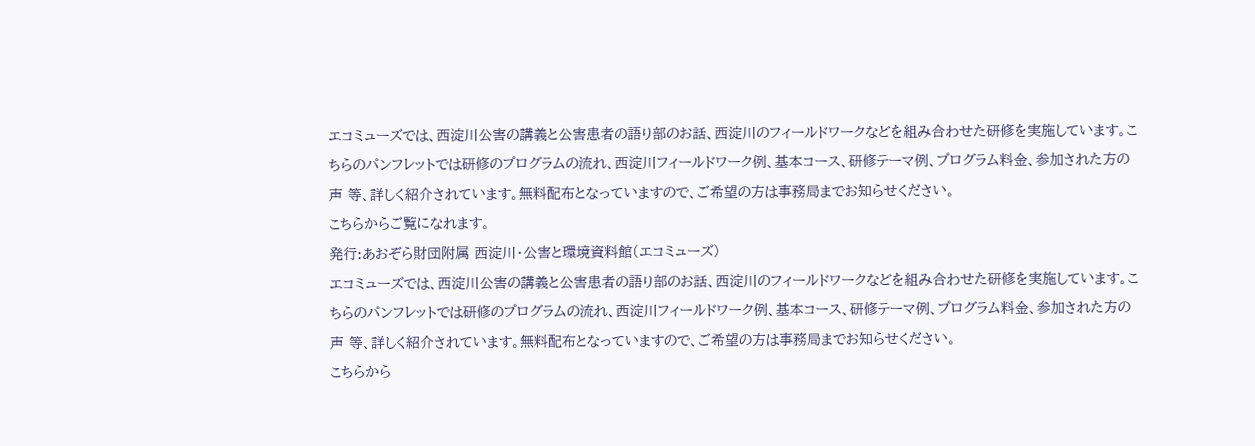エコミューズでは、西淀川公害の講義と公害患者の語り部のお話、西淀川のフィールドワークなどを組み合わせた研修を実施しています。こちらのパンフレットでは研修のプログラムの流れ、西淀川フィールドワーク例、基本コース、研修テーマ例、プログラム料金、参加された方の声 等、詳しく紹介されています。無料配布となっていますので、ご希望の方は事務局までお知らせください。
こちらからご覧になれます。
発行:あおぞら財団附属 西淀川・公害と環境資料館(エコミューズ)
エコミューズでは、西淀川公害の講義と公害患者の語り部のお話、西淀川のフィールドワークなどを組み合わせた研修を実施しています。こちらのパンフレットでは研修のプログラムの流れ、西淀川フィールドワーク例、基本コース、研修テーマ例、プログラム料金、参加された方の声 等、詳しく紹介されています。無料配布となっていますので、ご希望の方は事務局までお知らせください。
こちらから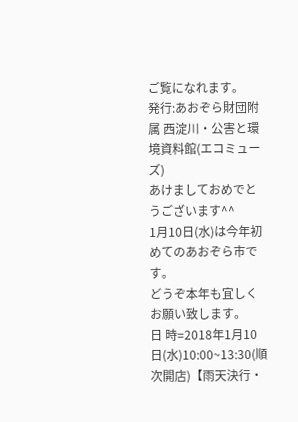ご覧になれます。
発行:あおぞら財団附属 西淀川・公害と環境資料館(エコミューズ)
あけましておめでとうございます^^
1月10日(水)は今年初めてのあおぞら市です。
どうぞ本年も宜しくお願い致します。
日 時=2018年1月10日(水)10:00~13:30(順次開店)【雨天決行・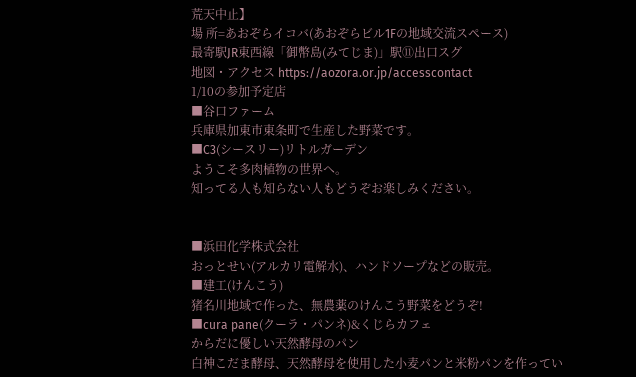荒天中止】
場 所=あおぞらイコバ(あおぞらビル1Fの地域交流スペース)
最寄駅JR東西線「御幣島(みてじま)」駅⑪出口スグ
地図・アクセス https://aozora.or.jp/accesscontact
1/10の参加予定店
■谷口ファーム
兵庫県加東市東条町で生産した野菜です。
■C3(シースリー)リトルガーデン
ようこそ多肉植物の世界へ。
知ってる人も知らない人もどうぞお楽しみください。


■浜田化学株式会社
おっとせい(アルカリ電解水)、ハンドソープなどの販売。
■建工(けんこう)
猪名川地域で作った、無農薬のけんこう野菜をどうぞ!
■cura pane(クーラ・パンネ)&くじらカフェ
からだに優しい天然酵母のパン
白神こだま酵母、天然酵母を使用した小麦パンと米粉パンを作ってい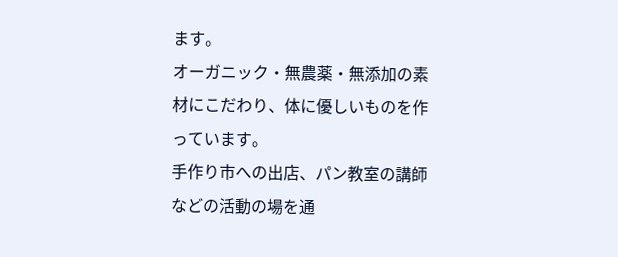ます。
オーガニック・無農薬・無添加の素材にこだわり、体に優しいものを作っています。
手作り市への出店、パン教室の講師などの活動の場を通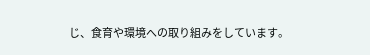じ、食育や環境への取り組みをしています。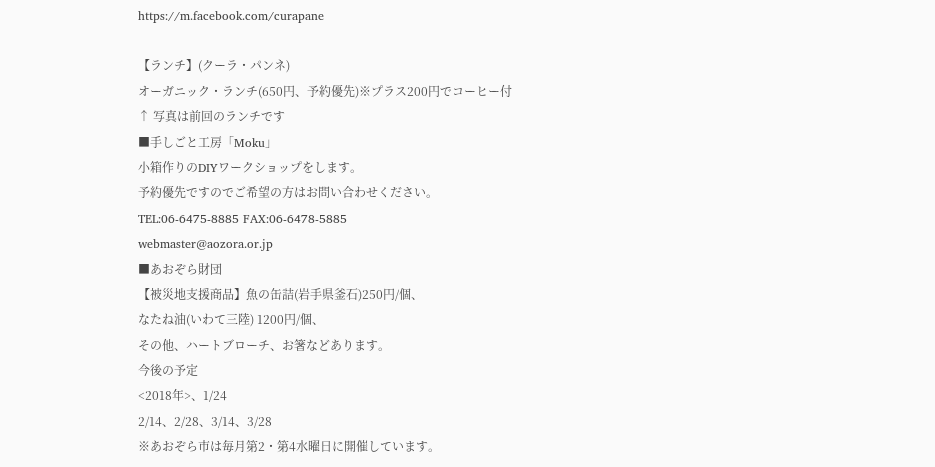https://m.facebook.com/curapane

【ランチ】(クーラ・パンネ)
オーガニック・ランチ(650円、予約優先)※プラス200円でコーヒー付
↑ 写真は前回のランチです
■手しごと工房「Moku」
小箱作りのDIYワークショップをします。
予約優先ですのでご希望の方はお問い合わせください。
TEL:06-6475-8885 FAX:06-6478-5885
webmaster@aozora.or.jp
■あおぞら財団
【被災地支援商品】魚の缶詰(岩手県釜石)250円/個、
なたね油(いわて三陸) 1200円/個、
その他、ハートブローチ、お箸などあります。
今後の予定
<2018年>、1/24
2/14、2/28、3/14、3/28
※あおぞら市は毎月第2・第4水曜日に開催しています。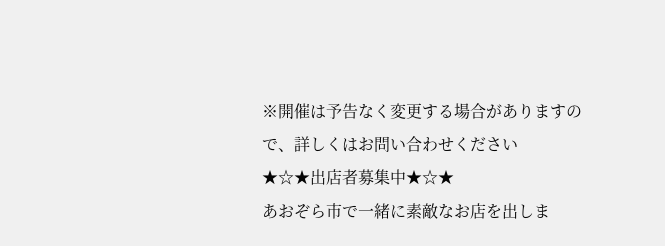※開催は予告なく変更する場合がありますので、詳しくはお問い合わせください
★☆★出店者募集中★☆★
あおぞら市で一緒に素敵なお店を出しま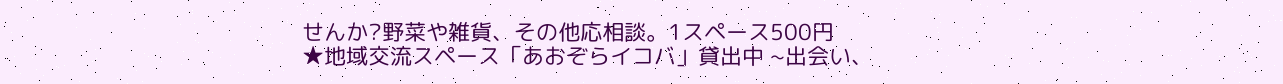せんか?野菜や雑貨、その他応相談。1スペース500円
★地域交流スペース「あおぞらイコバ」貸出中 ~出会い、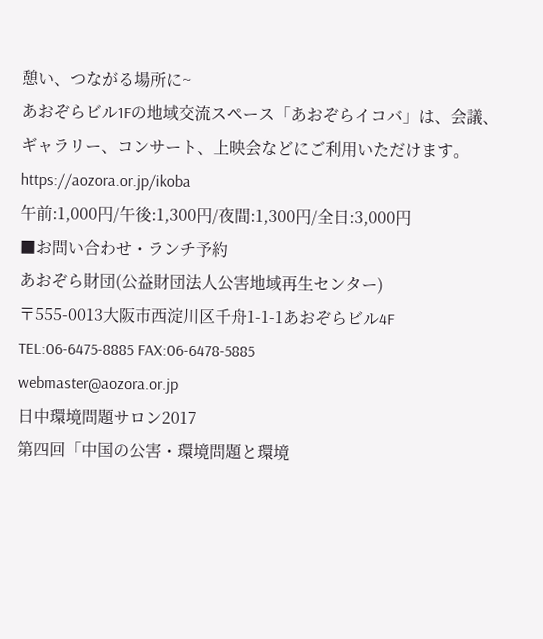憩い、つながる場所に~
あおぞらビル1Fの地域交流スペース「あおぞらイコバ」は、会議、ギャラリー、コンサート、上映会などにご利用いただけます。https://aozora.or.jp/ikoba
午前:1,000円/午後:1,300円/夜間:1,300円/全日:3,000円
■お問い合わせ・ランチ予約
あおぞら財団(公益財団法人公害地域再生センター)
〒555-0013大阪市西淀川区千舟1-1-1あおぞらビル4F
TEL:06-6475-8885 FAX:06-6478-5885
webmaster@aozora.or.jp
日中環境問題サロン2017
第四回「中国の公害・環境問題と環境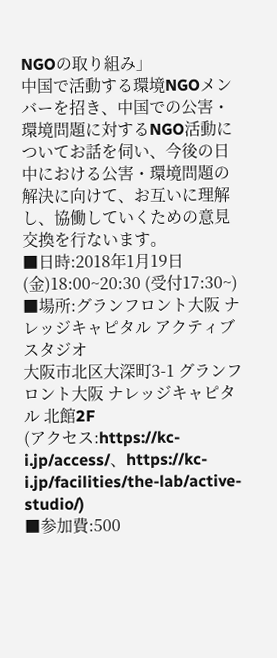NGOの取り組み」
中国で活動する環境NGOメンバーを招き、中国での公害・環境問題に対するNGO活動についてお話を伺い、今後の日中における公害・環境問題の解決に向けて、お互いに理解し、協働していくための意見交換を行ないます。
■日時:2018年1月19日(金)18:00~20:30 (受付17:30~)
■場所:グランフロント大阪 ナレッジキャピタル アクティブスタジオ
大阪市北区大深町3-1 グランフロント大阪 ナレッジキャピタル 北館2F
(アクセス:https://kc-i.jp/access/、https://kc-i.jp/facilities/the-lab/active-studio/)
■参加費:500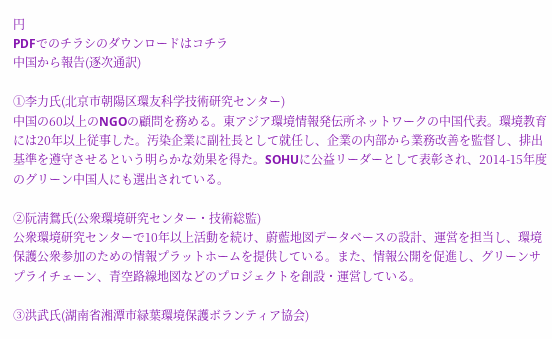円
PDFでのチラシのダウンロードはコチラ
中国から報告(逐次通訳)

①李力氏(北京市朝陽区環友科学技術研究センター)
中国の60以上のNGOの顧問を務める。東アジア環境情報発伝所ネットワークの中国代表。環境教育には20年以上従事した。汚染企業に副社長として就任し、企業の内部から業務改善を監督し、排出基準を遵守させるという明らかな効果を得た。SOHUに公益リーダーとして表彰され、2014-15年度のグリーン中国人にも選出されている。

②阮淸鴛氏(公衆環境研究センター・技術総監)
公衆環境研究センターで10年以上活動を続け、蔚藍地図データベースの設計、運営を担当し、環境保護公衆参加のための情報プラットホームを提供している。また、情報公開を促進し、グリーンサプライチェーン、青空路線地図などのプロジェクトを創設・運営している。

③洪武氏(湖南省湘潭市緑葉環境保護ボランティア協会)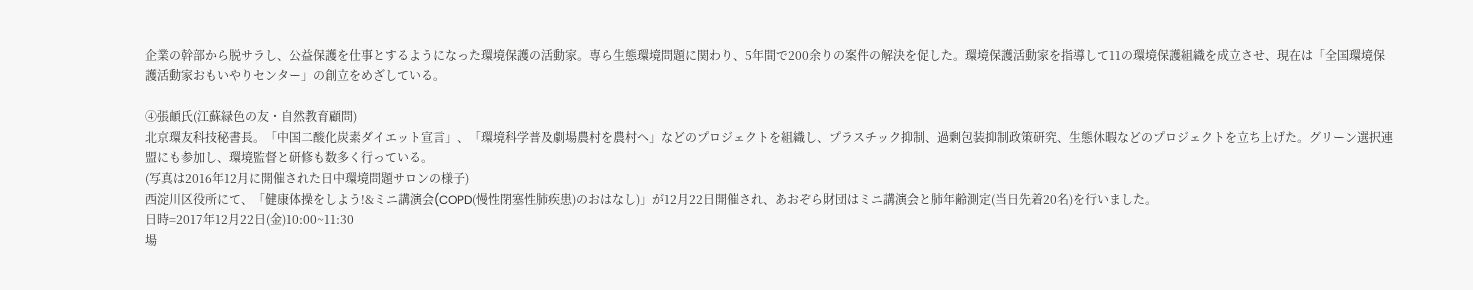企業の幹部から脱サラし、公益保護を仕事とするようになった環境保護の活動家。専ら生態環境問題に関わり、5年間で200余りの案件の解決を促した。環境保護活動家を指導して11の環境保護組織を成立させ、現在は「全国環境保護活動家おもいやりセンター」の創立をめざしている。

④張頔氏(江蘇緑色の友・自然教育顧問)
北京環友科技秘書長。「中国二酸化炭素ダイエット宣言」、「環境科学普及劇場農村を農村へ」などのプロジェクトを組織し、プラスチック抑制、過剰包装抑制政策研究、生態休暇などのプロジェクトを立ち上げた。グリーン選択連盟にも参加し、環境監督と研修も数多く行っている。
(写真は2016年12月に開催された日中環境問題サロンの様子)
西淀川区役所にて、「健康体操をしよう!&ミニ講演会(COPD(慢性閉塞性肺疾患)のおはなし)」が12月22日開催され、あおぞら財団はミニ講演会と肺年齢測定(当日先着20名)を行いました。
日時=2017年12月22日(金)10:00~11:30
場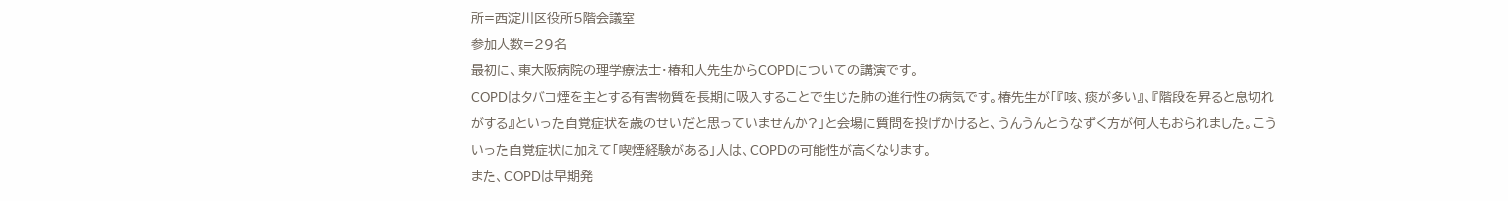所=西淀川区役所5階会議室
参加人数=29名
最初に、東大阪病院の理学療法士・椿和人先生からCOPDについての講演です。
COPDはタバコ煙を主とする有害物質を長期に吸入することで生じた肺の進行性の病気です。椿先生が「『咳、痰が多い』、『階段を昇ると息切れがする』といった自覚症状を歳のせいだと思っていませんか?」と会場に質問を投げかけると、うんうんとうなずく方が何人もおられました。こういった自覚症状に加えて「喫煙経験がある」人は、COPDの可能性が高くなります。
また、COPDは早期発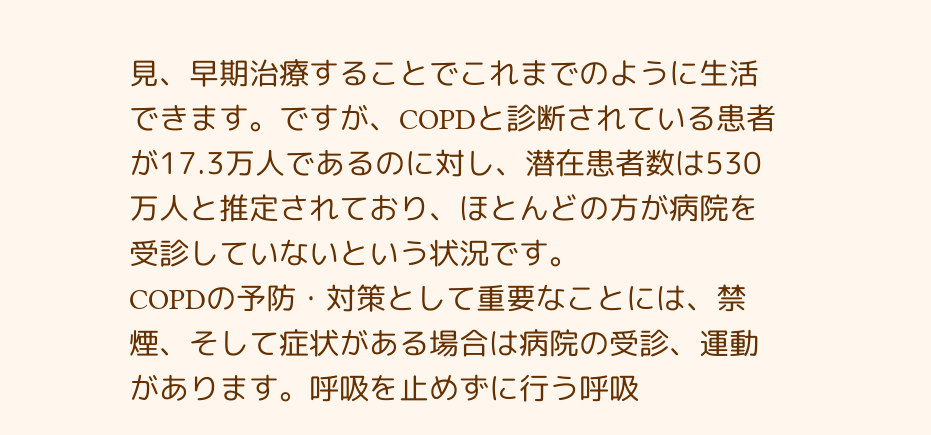見、早期治療することでこれまでのように生活できます。ですが、COPDと診断されている患者が17.3万人であるのに対し、潜在患者数は530万人と推定されており、ほとんどの方が病院を受診していないという状況です。
COPDの予防・対策として重要なことには、禁煙、そして症状がある場合は病院の受診、運動があります。呼吸を止めずに行う呼吸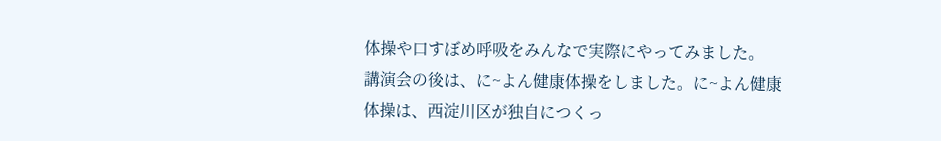体操や口すぼめ呼吸をみんなで実際にやってみました。
講演会の後は、に~よん健康体操をしました。に~よん健康体操は、西淀川区が独自につくっ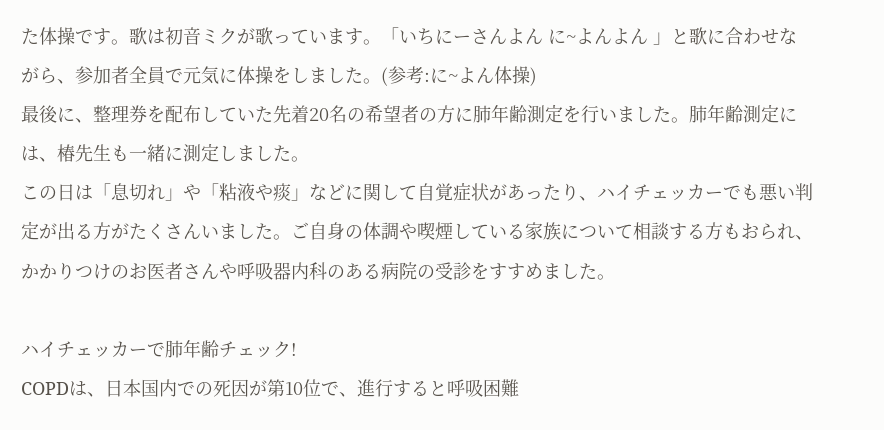た体操です。歌は初音ミクが歌っています。「いちにーさんよん に~よんよん 」と歌に合わせながら、参加者全員で元気に体操をしました。(参考:に~よん体操)
最後に、整理券を配布していた先着20名の希望者の方に肺年齢測定を行いました。肺年齢測定には、椿先生も一緒に測定しました。
この日は「息切れ」や「粘液や痰」などに関して自覚症状があったり、ハイチェッカーでも悪い判定が出る方がたくさんいました。ご自身の体調や喫煙している家族について相談する方もおられ、かかりつけのお医者さんや呼吸器内科のある病院の受診をすすめました。

ハイチェッカーで肺年齢チェック!
COPDは、日本国内での死因が第10位で、進行すると呼吸困難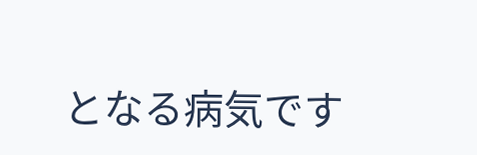となる病気です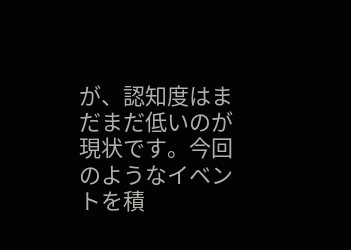が、認知度はまだまだ低いのが現状です。今回のようなイベントを積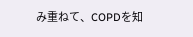み重ねて、COPDを知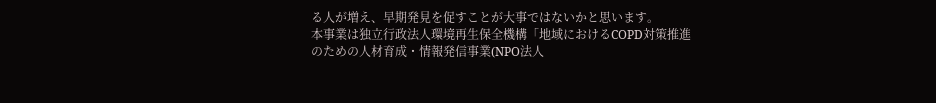る人が増え、早期発見を促すことが大事ではないかと思います。
本事業は独立行政法人環境再生保全機構「地域におけるCOPD対策推進のための人材育成・情報発信事業(NPO法人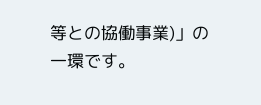等との協働事業)」の一環です。